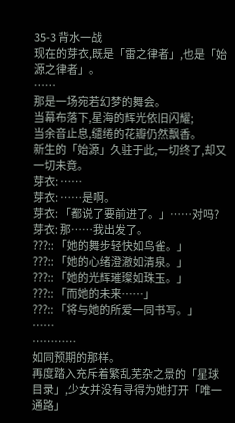35-3 背水一战
现在的芽衣,既是「雷之律者」,也是「始源之律者」。
……
那是一场宛若幻梦的舞会。
当幕布落下,星海的辉光依旧闪耀;
当余音止息,缱绻的花瓣仍然飘香。
新生的「始源」久驻于此,一切终了,却又一切未竟。
芽衣: ……
芽衣: ……是啊。
芽衣: 「都说了要前进了。」……对吗?
芽衣: 那……我出发了。
???:: 「她的舞步轻快如鸟雀。」
???:: 「她的心绪澄澈如清泉。」
???:: 「她的光辉璀璨如珠玉。」
???:: 「而她的未来……」
???:: 「将与她的所爱一同书写。」
……
…………
如同预期的那样。
再度踏入充斥着繁乱芜杂之景的「星球目录」,少女并没有寻得为她打开「唯一通路」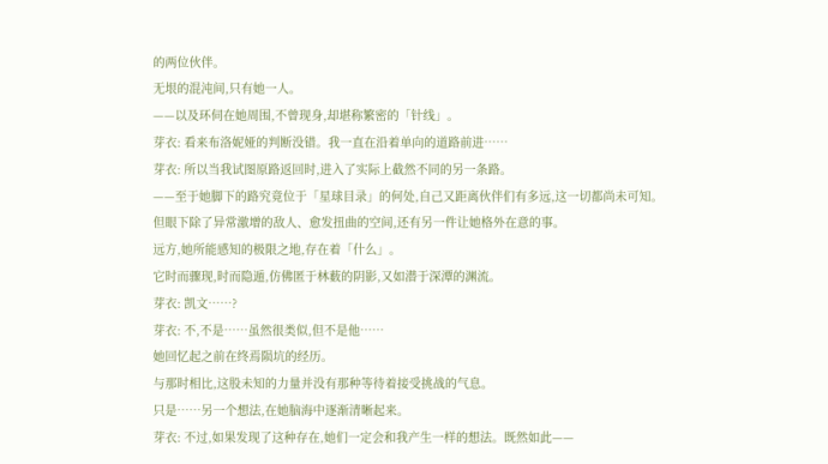的两位伙伴。
无垠的混沌间,只有她一人。
——以及环伺在她周围,不曾现身,却堪称繁密的「针线」。
芽衣: 看来布洛妮娅的判断没错。我一直在沿着单向的道路前进……
芽衣: 所以当我试图原路返回时,进入了实际上截然不同的另一条路。
——至于她脚下的路究竟位于「星球目录」的何处,自己又距离伙伴们有多远,这一切都尚未可知。
但眼下除了异常激增的敌人、愈发扭曲的空间,还有另一件让她格外在意的事。
远方,她所能感知的极限之地,存在着「什么」。
它时而骤现,时而隐遁,仿佛匿于林薮的阴影,又如潜于深潭的渊流。
芽衣: 凯文……?
芽衣: 不,不是……虽然很类似,但不是他……
她回忆起之前在终焉陨坑的经历。
与那时相比,这股未知的力量并没有那种等待着接受挑战的气息。
只是……另一个想法,在她脑海中逐渐清晰起来。
芽衣: 不过,如果发现了这种存在,她们一定会和我产生一样的想法。既然如此——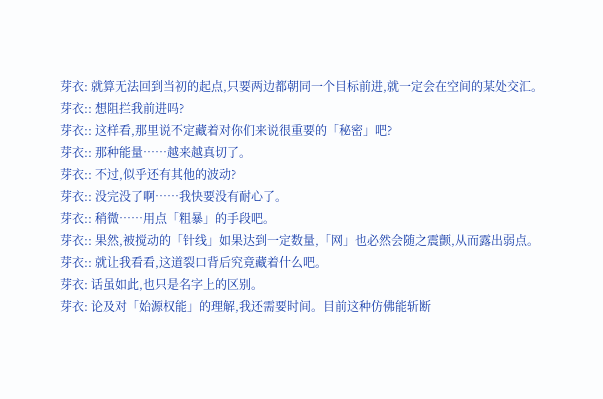芽衣: 就算无法回到当初的起点,只要两边都朝同一个目标前进,就一定会在空间的某处交汇。
芽衣:: 想阻拦我前进吗?
芽衣:: 这样看,那里说不定藏着对你们来说很重要的「秘密」吧?
芽衣:: 那种能量……越来越真切了。
芽衣:: 不过,似乎还有其他的波动?
芽衣:: 没完没了啊……我快要没有耐心了。
芽衣:: 稍微……用点「粗暴」的手段吧。
芽衣:: 果然,被搅动的「针线」如果达到一定数量,「网」也必然会随之震颤,从而露出弱点。
芽衣:: 就让我看看,这道裂口背后究竟藏着什么吧。
芽衣: 话虽如此,也只是名字上的区别。
芽衣: 论及对「始源权能」的理解,我还需要时间。目前这种仿佛能斩断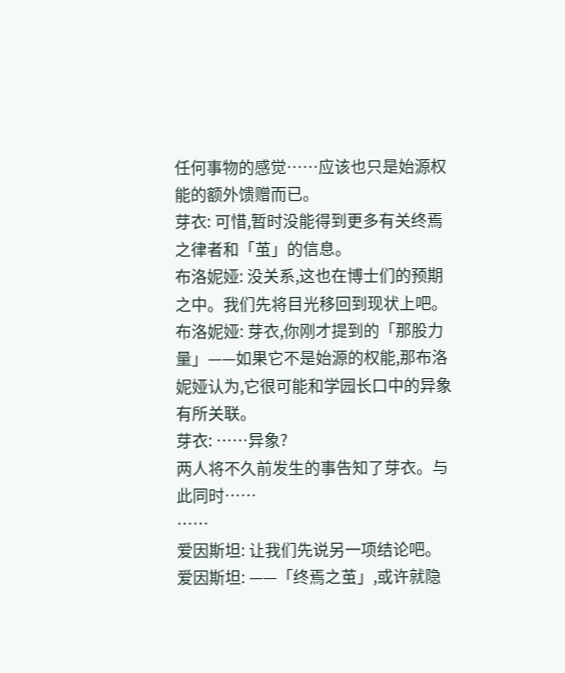任何事物的感觉……应该也只是始源权能的额外馈赠而已。
芽衣: 可惜,暂时没能得到更多有关终焉之律者和「茧」的信息。
布洛妮娅: 没关系,这也在博士们的预期之中。我们先将目光移回到现状上吧。
布洛妮娅: 芽衣,你刚才提到的「那股力量」——如果它不是始源的权能,那布洛妮娅认为,它很可能和学园长口中的异象有所关联。
芽衣: ……异象?
两人将不久前发生的事告知了芽衣。与此同时……
……
爱因斯坦: 让我们先说另一项结论吧。
爱因斯坦: ——「终焉之茧」,或许就隐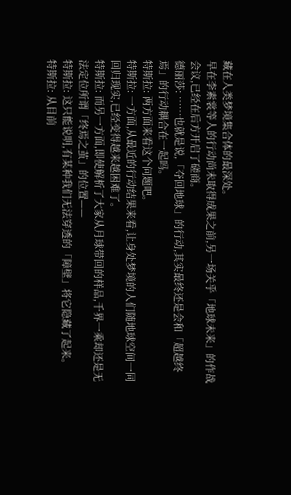藏在人类梦境集合体的最深处。
早在李素裳等人的行动尚未取得成果之前,另一场关乎「地球未来」的作战会议,已经在后方开启了磋商。
德丽莎: ……也就是说,「夺回地球」的行动,其实最终还是会和「超越终焉」的行动耦合在一起吗。
特斯拉: 两方面来看这个问题吧。
特斯拉: 一方面,从最近的行动结果来看,让身处梦境的人们随地球空间一同回归现实,已经变得越来越困难了。
特斯拉: 而另一方面,即使解析了大家从月球带回的样品,千界一乘却还是无法定位所谓「终焉之茧」的位置——
特斯拉: 这只能说明,有某种我们无法穿透的「障壁」将它隐藏了起来。
特斯拉: 从目前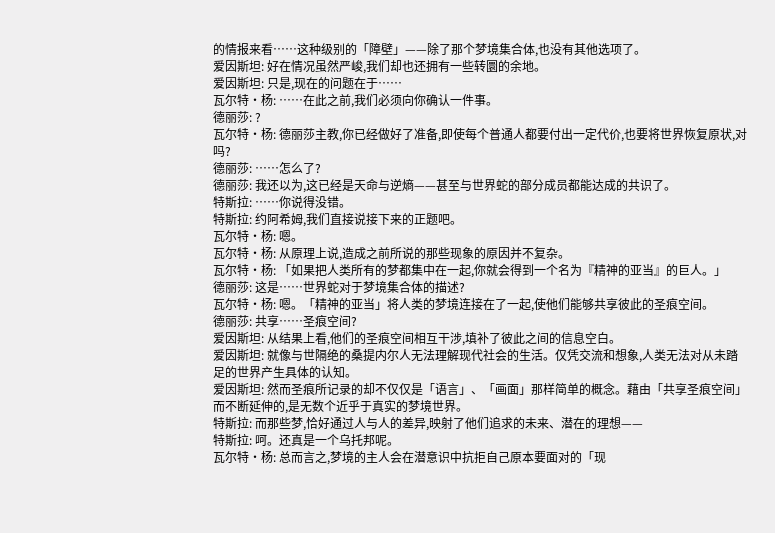的情报来看……这种级别的「障壁」——除了那个梦境集合体,也没有其他选项了。
爱因斯坦: 好在情况虽然严峻,我们却也还拥有一些转圜的余地。
爱因斯坦: 只是,现在的问题在于……
瓦尔特·杨: ……在此之前,我们必须向你确认一件事。
德丽莎: ?
瓦尔特·杨: 德丽莎主教,你已经做好了准备,即使每个普通人都要付出一定代价,也要将世界恢复原状,对吗?
德丽莎: ……怎么了?
德丽莎: 我还以为,这已经是天命与逆熵——甚至与世界蛇的部分成员都能达成的共识了。
特斯拉: ……你说得没错。
特斯拉: 约阿希姆,我们直接说接下来的正题吧。
瓦尔特·杨: 嗯。
瓦尔特·杨: 从原理上说,造成之前所说的那些现象的原因并不复杂。
瓦尔特·杨: 「如果把人类所有的梦都集中在一起,你就会得到一个名为『精神的亚当』的巨人。」
德丽莎: 这是……世界蛇对于梦境集合体的描述?
瓦尔特·杨: 嗯。「精神的亚当」将人类的梦境连接在了一起,使他们能够共享彼此的圣痕空间。
德丽莎: 共享……圣痕空间?
爱因斯坦: 从结果上看,他们的圣痕空间相互干涉,填补了彼此之间的信息空白。
爱因斯坦: 就像与世隔绝的桑提内尔人无法理解现代社会的生活。仅凭交流和想象,人类无法对从未踏足的世界产生具体的认知。
爱因斯坦: 然而圣痕所记录的却不仅仅是「语言」、「画面」那样简单的概念。藉由「共享圣痕空间」而不断延伸的,是无数个近乎于真实的梦境世界。
特斯拉: 而那些梦,恰好通过人与人的差异,映射了他们追求的未来、潜在的理想——
特斯拉: 呵。还真是一个乌托邦呢。
瓦尔特·杨: 总而言之,梦境的主人会在潜意识中抗拒自己原本要面对的「现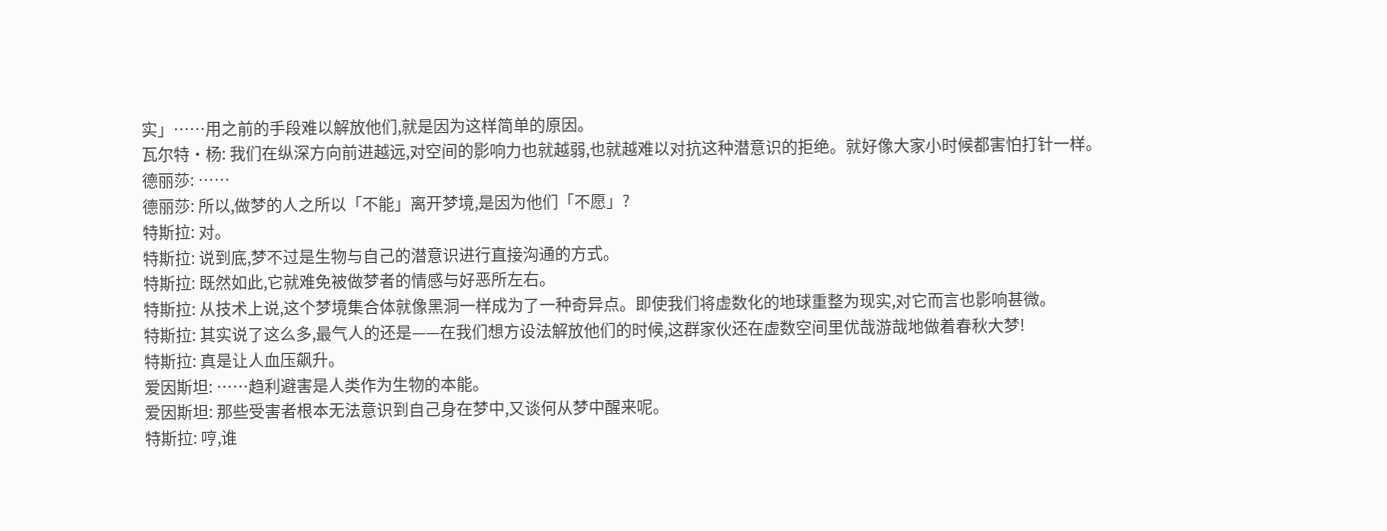实」……用之前的手段难以解放他们,就是因为这样简单的原因。
瓦尔特·杨: 我们在纵深方向前进越远,对空间的影响力也就越弱,也就越难以对抗这种潜意识的拒绝。就好像大家小时候都害怕打针一样。
德丽莎: ……
德丽莎: 所以,做梦的人之所以「不能」离开梦境,是因为他们「不愿」?
特斯拉: 对。
特斯拉: 说到底,梦不过是生物与自己的潜意识进行直接沟通的方式。
特斯拉: 既然如此,它就难免被做梦者的情感与好恶所左右。
特斯拉: 从技术上说,这个梦境集合体就像黑洞一样成为了一种奇异点。即使我们将虚数化的地球重整为现实,对它而言也影响甚微。
特斯拉: 其实说了这么多,最气人的还是——在我们想方设法解放他们的时候,这群家伙还在虚数空间里优哉游哉地做着春秋大梦!
特斯拉: 真是让人血压飙升。
爱因斯坦: ……趋利避害是人类作为生物的本能。
爱因斯坦: 那些受害者根本无法意识到自己身在梦中,又谈何从梦中醒来呢。
特斯拉: 哼,谁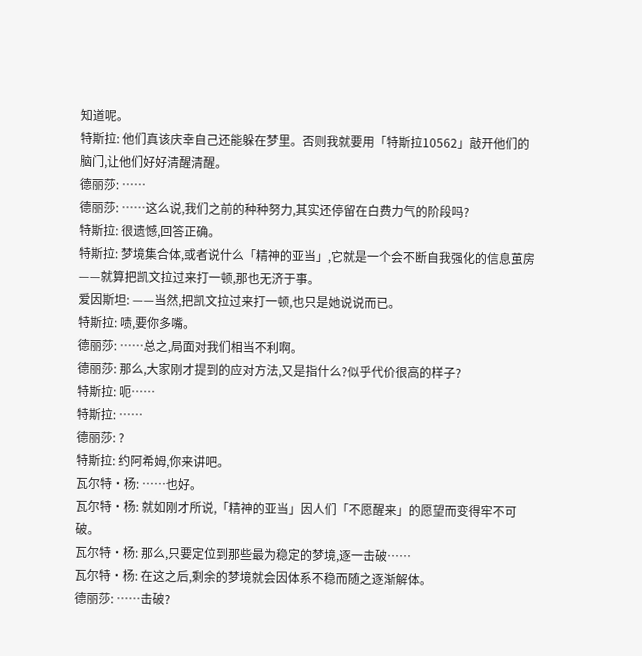知道呢。
特斯拉: 他们真该庆幸自己还能躲在梦里。否则我就要用「特斯拉10562」敲开他们的脑门,让他们好好清醒清醒。
德丽莎: ……
德丽莎: ……这么说,我们之前的种种努力,其实还停留在白费力气的阶段吗?
特斯拉: 很遗憾,回答正确。
特斯拉: 梦境集合体,或者说什么「精神的亚当」,它就是一个会不断自我强化的信息茧房——就算把凯文拉过来打一顿,那也无济于事。
爱因斯坦: ——当然,把凯文拉过来打一顿,也只是她说说而已。
特斯拉: 啧,要你多嘴。
德丽莎: ……总之,局面对我们相当不利啊。
德丽莎: 那么,大家刚才提到的应对方法,又是指什么?似乎代价很高的样子?
特斯拉: 呃……
特斯拉: ……
德丽莎: ?
特斯拉: 约阿希姆,你来讲吧。
瓦尔特·杨: ……也好。
瓦尔特·杨: 就如刚才所说,「精神的亚当」因人们「不愿醒来」的愿望而变得牢不可破。
瓦尔特·杨: 那么,只要定位到那些最为稳定的梦境,逐一击破……
瓦尔特·杨: 在这之后,剩余的梦境就会因体系不稳而随之逐渐解体。
德丽莎: ……击破?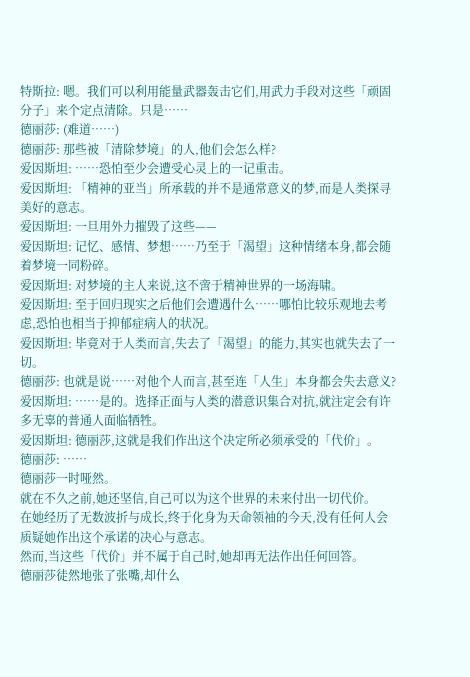特斯拉: 嗯。我们可以利用能量武器轰击它们,用武力手段对这些「顽固分子」来个定点清除。只是……
德丽莎: (难道……)
德丽莎: 那些被「清除梦境」的人,他们会怎么样?
爱因斯坦: ……恐怕至少会遭受心灵上的一记重击。
爱因斯坦: 「精神的亚当」所承载的并不是通常意义的梦,而是人类探寻美好的意志。
爱因斯坦: 一旦用外力摧毁了这些——
爱因斯坦: 记忆、感情、梦想……乃至于「渴望」这种情绪本身,都会随着梦境一同粉碎。
爱因斯坦: 对梦境的主人来说,这不啻于精神世界的一场海啸。
爱因斯坦: 至于回归现实之后他们会遭遇什么……哪怕比较乐观地去考虑,恐怕也相当于抑郁症病人的状况。
爱因斯坦: 毕竟对于人类而言,失去了「渴望」的能力,其实也就失去了一切。
德丽莎: 也就是说……对他个人而言,甚至连「人生」本身都会失去意义?
爱因斯坦: ……是的。选择正面与人类的潜意识集合对抗,就注定会有许多无辜的普通人面临牺牲。
爱因斯坦: 德丽莎,这就是我们作出这个决定所必须承受的「代价」。
德丽莎: ……
德丽莎一时哑然。
就在不久之前,她还坚信,自己可以为这个世界的未来付出一切代价。
在她经历了无数波折与成长,终于化身为天命领袖的今天,没有任何人会质疑她作出这个承诺的决心与意志。
然而,当这些「代价」并不属于自己时,她却再无法作出任何回答。
德丽莎徒然地张了张嘴,却什么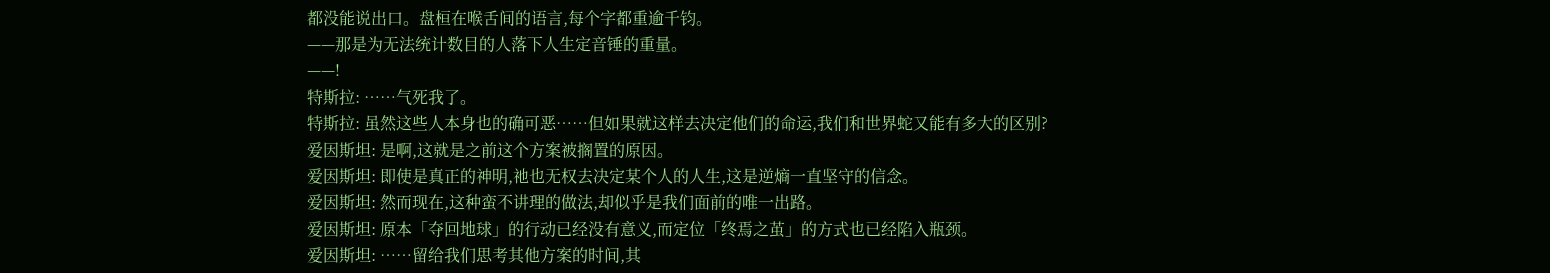都没能说出口。盘桓在喉舌间的语言,每个字都重逾千钧。
——那是为无法统计数目的人落下人生定音锤的重量。
——!
特斯拉: ……气死我了。
特斯拉: 虽然这些人本身也的确可恶……但如果就这样去决定他们的命运,我们和世界蛇又能有多大的区别?
爱因斯坦: 是啊,这就是之前这个方案被搁置的原因。
爱因斯坦: 即使是真正的神明,祂也无权去决定某个人的人生,这是逆熵一直坚守的信念。
爱因斯坦: 然而现在,这种蛮不讲理的做法,却似乎是我们面前的唯一出路。
爱因斯坦: 原本「夺回地球」的行动已经没有意义,而定位「终焉之茧」的方式也已经陷入瓶颈。
爱因斯坦: ……留给我们思考其他方案的时间,其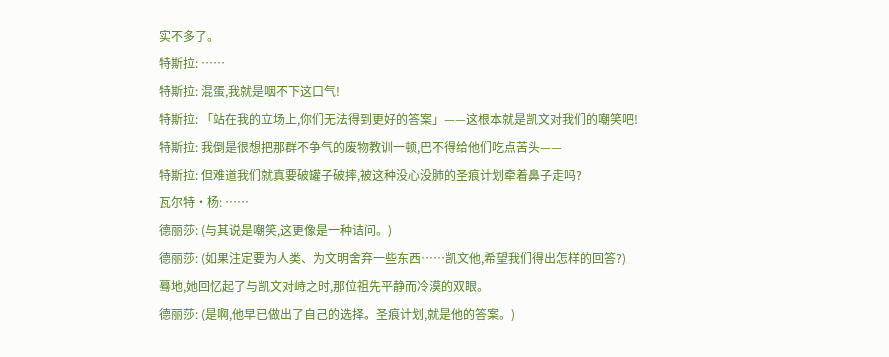实不多了。
特斯拉: ……
特斯拉: 混蛋,我就是咽不下这口气!
特斯拉: 「站在我的立场上,你们无法得到更好的答案」——这根本就是凯文对我们的嘲笑吧!
特斯拉: 我倒是很想把那群不争气的废物教训一顿,巴不得给他们吃点苦头——
特斯拉: 但难道我们就真要破罐子破摔,被这种没心没肺的圣痕计划牵着鼻子走吗?
瓦尔特·杨: ……
德丽莎: (与其说是嘲笑,这更像是一种诘问。)
德丽莎: (如果注定要为人类、为文明舍弃一些东西……凯文他,希望我们得出怎样的回答?)
蓦地,她回忆起了与凯文对峙之时,那位祖先平静而冷漠的双眼。
德丽莎: (是啊,他早已做出了自己的选择。圣痕计划,就是他的答案。)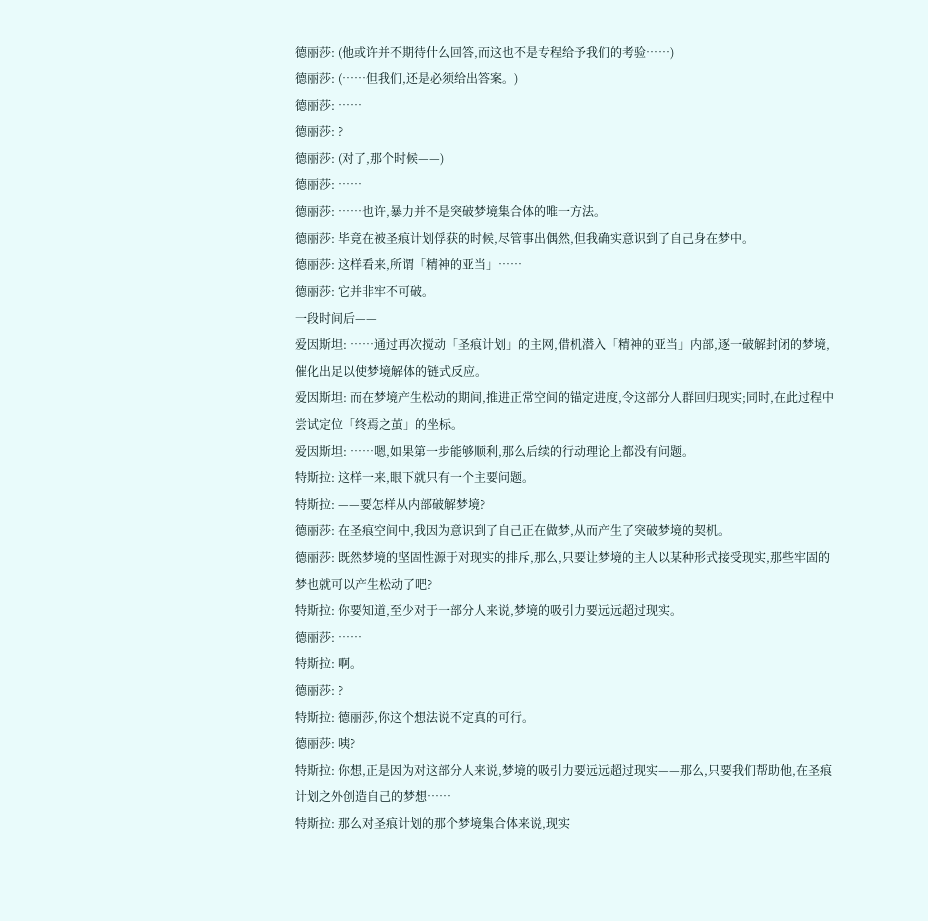德丽莎: (他或许并不期待什么回答,而这也不是专程给予我们的考验……)
德丽莎: (……但我们,还是必须给出答案。)
德丽莎: ……
德丽莎: ?
德丽莎: (对了,那个时候——)
德丽莎: ……
德丽莎: ……也许,暴力并不是突破梦境集合体的唯一方法。
德丽莎: 毕竟在被圣痕计划俘获的时候,尽管事出偶然,但我确实意识到了自己身在梦中。
德丽莎: 这样看来,所谓「精神的亚当」……
德丽莎: 它并非牢不可破。
一段时间后——
爱因斯坦: ……通过再次搅动「圣痕计划」的主网,借机潜入「精神的亚当」内部,逐一破解封闭的梦境,催化出足以使梦境解体的链式反应。
爱因斯坦: 而在梦境产生松动的期间,推进正常空间的锚定进度,令这部分人群回归现实;同时,在此过程中尝试定位「终焉之茧」的坐标。
爱因斯坦: ……嗯,如果第一步能够顺利,那么后续的行动理论上都没有问题。
特斯拉: 这样一来,眼下就只有一个主要问题。
特斯拉: ——要怎样从内部破解梦境?
德丽莎: 在圣痕空间中,我因为意识到了自己正在做梦,从而产生了突破梦境的契机。
德丽莎: 既然梦境的坚固性源于对现实的排斥,那么,只要让梦境的主人以某种形式接受现实,那些牢固的梦也就可以产生松动了吧?
特斯拉: 你要知道,至少对于一部分人来说,梦境的吸引力要远远超过现实。
德丽莎: ……
特斯拉: 啊。
德丽莎: ?
特斯拉: 德丽莎,你这个想法说不定真的可行。
德丽莎: 咦?
特斯拉: 你想,正是因为对这部分人来说,梦境的吸引力要远远超过现实——那么,只要我们帮助他,在圣痕计划之外创造自己的梦想……
特斯拉: 那么对圣痕计划的那个梦境集合体来说,现实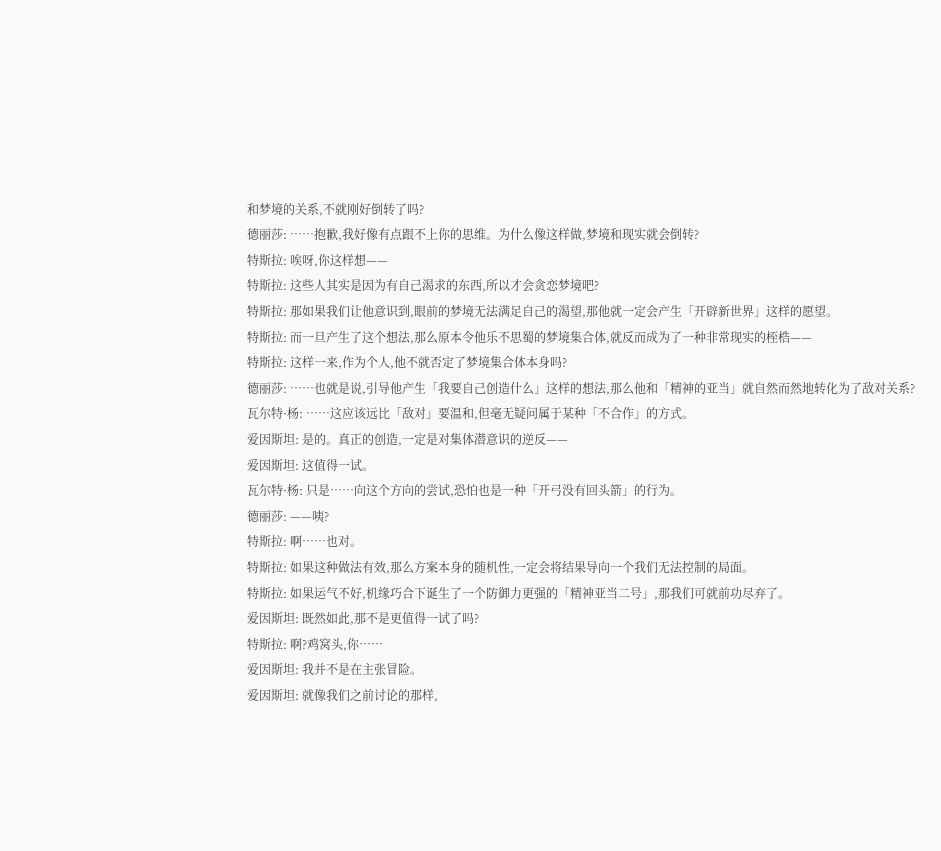和梦境的关系,不就刚好倒转了吗?
德丽莎: ……抱歉,我好像有点跟不上你的思维。为什么像这样做,梦境和现实就会倒转?
特斯拉: 唉呀,你这样想——
特斯拉: 这些人其实是因为有自己渴求的东西,所以才会贪恋梦境吧?
特斯拉: 那如果我们让他意识到,眼前的梦境无法满足自己的渴望,那他就一定会产生「开辟新世界」这样的愿望。
特斯拉: 而一旦产生了这个想法,那么原本令他乐不思蜀的梦境集合体,就反而成为了一种非常现实的桎梏——
特斯拉: 这样一来,作为个人,他不就否定了梦境集合体本身吗?
德丽莎: ……也就是说,引导他产生「我要自己创造什么」这样的想法,那么他和「精神的亚当」就自然而然地转化为了敌对关系?
瓦尔特·杨: ……这应该远比「敌对」要温和,但毫无疑问属于某种「不合作」的方式。
爱因斯坦: 是的。真正的创造,一定是对集体潜意识的逆反——
爱因斯坦: 这值得一试。
瓦尔特·杨: 只是……向这个方向的尝试,恐怕也是一种「开弓没有回头箭」的行为。
德丽莎: ——咦?
特斯拉: 啊……也对。
特斯拉: 如果这种做法有效,那么方案本身的随机性,一定会将结果导向一个我们无法控制的局面。
特斯拉: 如果运气不好,机缘巧合下诞生了一个防御力更强的「精神亚当二号」,那我们可就前功尽弃了。
爱因斯坦: 既然如此,那不是更值得一试了吗?
特斯拉: 啊?鸡窝头,你……
爱因斯坦: 我并不是在主张冒险。
爱因斯坦: 就像我们之前讨论的那样,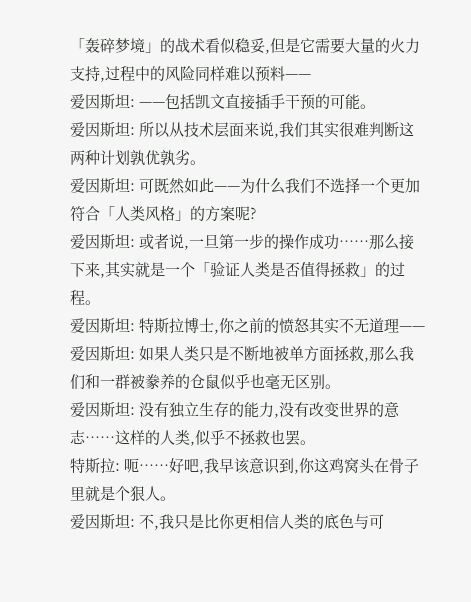「轰碎梦境」的战术看似稳妥,但是它需要大量的火力支持,过程中的风险同样难以预料——
爱因斯坦: ——包括凯文直接插手干预的可能。
爱因斯坦: 所以从技术层面来说,我们其实很难判断这两种计划孰优孰劣。
爱因斯坦: 可既然如此——为什么我们不选择一个更加符合「人类风格」的方案呢?
爱因斯坦: 或者说,一旦第一步的操作成功……那么接下来,其实就是一个「验证人类是否值得拯救」的过程。
爱因斯坦: 特斯拉博士,你之前的愤怒其实不无道理——
爱因斯坦: 如果人类只是不断地被单方面拯救,那么我们和一群被豢养的仓鼠似乎也毫无区别。
爱因斯坦: 没有独立生存的能力,没有改变世界的意志……这样的人类,似乎不拯救也罢。
特斯拉: 呃……好吧,我早该意识到,你这鸡窝头在骨子里就是个狠人。
爱因斯坦: 不,我只是比你更相信人类的底色与可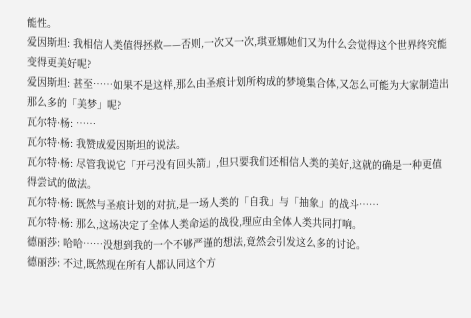能性。
爱因斯坦: 我相信人类值得拯救——否则,一次又一次,琪亚娜她们又为什么会觉得这个世界终究能变得更美好呢?
爱因斯坦: 甚至……如果不是这样,那么由圣痕计划所构成的梦境集合体,又怎么可能为大家制造出那么多的「美梦」呢?
瓦尔特·杨: ……
瓦尔特·杨: 我赞成爱因斯坦的说法。
瓦尔特·杨: 尽管我说它「开弓没有回头箭」,但只要我们还相信人类的美好,这就的确是一种更值得尝试的做法。
瓦尔特·杨: 既然与圣痕计划的对抗,是一场人类的「自我」与「抽象」的战斗……
瓦尔特·杨: 那么,这场决定了全体人类命运的战役,理应由全体人类共同打响。
德丽莎: 哈哈……没想到我的一个不够严谨的想法,竟然会引发这么多的讨论。
德丽莎: 不过,既然现在所有人都认同这个方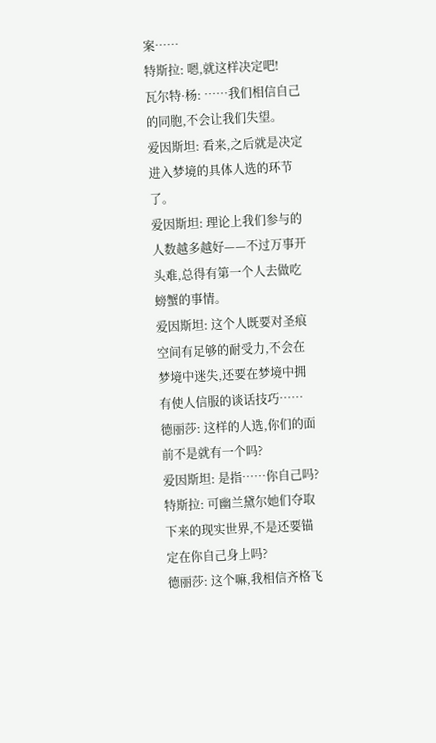案……
特斯拉: 嗯,就这样决定吧!
瓦尔特·杨: ……我们相信自己的同胞,不会让我们失望。
爱因斯坦: 看来,之后就是决定进入梦境的具体人选的环节了。
爱因斯坦: 理论上我们参与的人数越多越好——不过万事开头难,总得有第一个人去做吃螃蟹的事情。
爱因斯坦: 这个人既要对圣痕空间有足够的耐受力,不会在梦境中迷失,还要在梦境中拥有使人信服的谈话技巧……
德丽莎: 这样的人选,你们的面前不是就有一个吗?
爱因斯坦: 是指……你自己吗?
特斯拉: 可幽兰黛尔她们夺取下来的现实世界,不是还要锚定在你自己身上吗?
德丽莎: 这个嘛,我相信齐格飞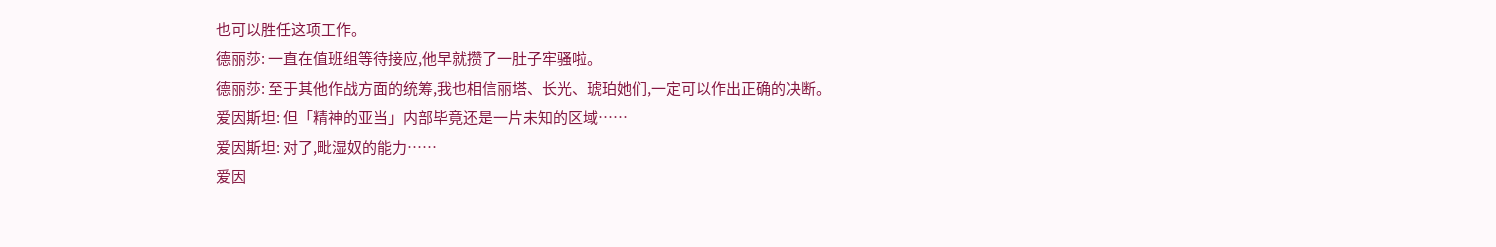也可以胜任这项工作。
德丽莎: 一直在值班组等待接应,他早就攒了一肚子牢骚啦。
德丽莎: 至于其他作战方面的统筹,我也相信丽塔、长光、琥珀她们,一定可以作出正确的决断。
爱因斯坦: 但「精神的亚当」内部毕竟还是一片未知的区域……
爱因斯坦: 对了,毗湿奴的能力……
爱因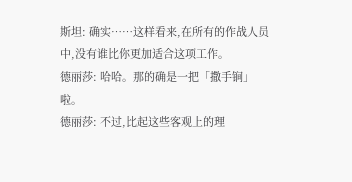斯坦: 确实……这样看来,在所有的作战人员中,没有谁比你更加适合这项工作。
德丽莎: 哈哈。那的确是一把「撒手锏」啦。
德丽莎: 不过,比起这些客观上的理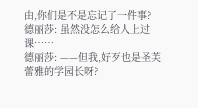由,你们是不是忘记了一件事?
德丽莎: 虽然没怎么给人上过课……
德丽莎: ——但我,好歹也是圣芙蕾雅的学园长呀?